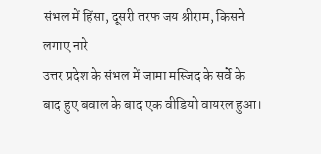संभल में हिंसा, दूसरी तरफ जय श्रीराम, किसने लगाए नारे
उत्तर प्रदेश के संभल में जामा मस्जिद के सर्वे के बाद हुए बवाल के बाद एक वीडियो वायरल हुआ।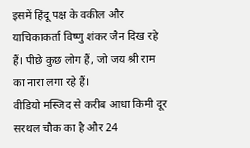इसमें हिंदू पक्ष के वकील और याचिकाकर्ता विष्णु शंकर जैन दिख रहे हैं। पीछे कुछ लोग हैं, जो जय श्री राम का नारा लगा रहे हैं।
वीडियो मस्जिद से करीब आधा किमी दूर सरथल चौक का है और 24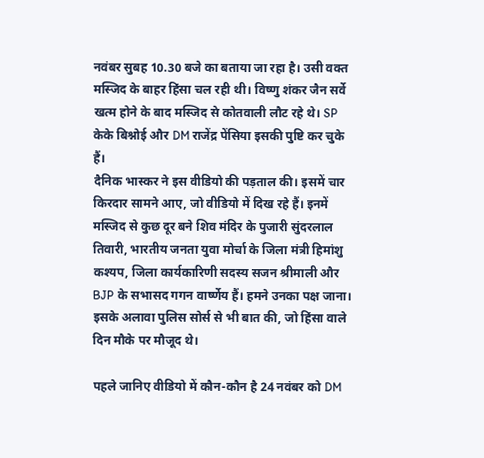नवंबर सुबह 10.30 बजे का बताया जा रहा है। उसी वक्त मस्जिद के बाहर हिंसा चल रही थी। विष्णु शंकर जैन सर्वे खत्म होने के बाद मस्जिद से कोतवाली लौट रहे थे। SP केके बिश्नोई और DM राजेंद्र पेंसिया इसकी पुष्टि कर चुके हैं।
दैनिक भास्कर ने इस वीडियो की पड़ताल की। इसमें चार किरदार सामने आए, जो वीडियो में दिख रहे हैं। इनमें मस्जिद से कुछ दूर बने शिव मंदिर के पुजारी सुंदरलाल तिवारी, भारतीय जनता युवा मोर्चा के जिला मंत्री हिमांशु कश्यप, जिला कार्यकारिणी सदस्य सजन श्रीमाली और BJP के सभासद गगन वार्ष्णेय हैं। हमने उनका पक्ष जाना। इसके अलावा पुलिस सोर्स से भी बात की, जो हिंसा वाले दिन मौके पर मौजूद थे।

पहले जानिए वीडियो में कौन-कौन है 24 नवंबर को DM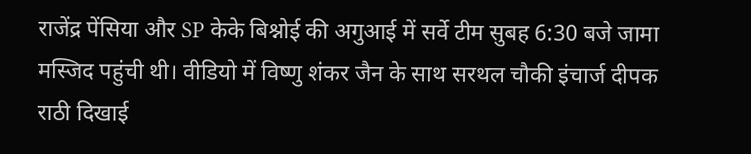राजेंद्र पेंसिया और SP केके बिश्नोई की अगुआई में सर्वे टीम सुबह 6:30 बजे जामा मस्जिद पहुंची थी। वीडियो में विष्णु शंकर जैन के साथ सरथल चौकी इंचार्ज दीपक राठी दिखाई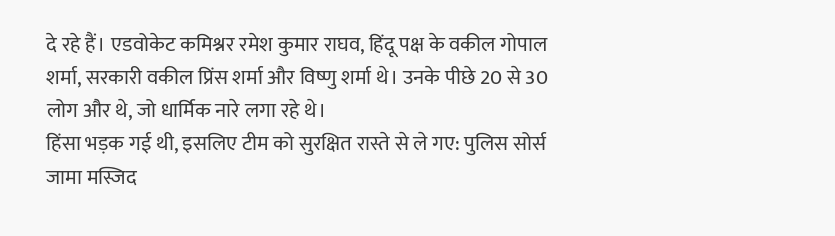दे रहे हैं। एडवोकेट कमिश्नर रमेश कुमार राघव, हिंदू पक्ष के वकील गोपाल शर्मा, सरकारी वकील प्रिंस शर्मा और विष्णु शर्मा थे। उनके पीछे 20 से 30 लोग और थे, जो धार्मिक नारे लगा रहे थे।
हिंसा भड़क गई थी, इसलिए टीम को सुरक्षित रास्ते से ले गए: पुलिस सोर्स जामा मस्जिद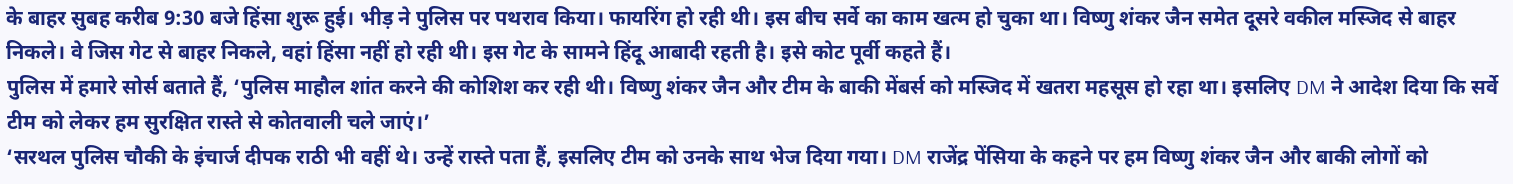के बाहर सुबह करीब 9:30 बजे हिंसा शुरू हुई। भीड़ ने पुलिस पर पथराव किया। फायरिंग हो रही थी। इस बीच सर्वे का काम खत्म हो चुका था। विष्णु शंकर जैन समेत दूसरे वकील मस्जिद से बाहर निकले। वे जिस गेट से बाहर निकले, वहां हिंसा नहीं हो रही थी। इस गेट के सामने हिंदू आबादी रहती है। इसे कोट पूर्वी कहते हैं।
पुलिस में हमारे सोर्स बताते हैं, ‘पुलिस माहौल शांत करने की कोशिश कर रही थी। विष्णु शंकर जैन और टीम के बाकी मेंबर्स को मस्जिद में खतरा महसूस हो रहा था। इसलिए DM ने आदेश दिया कि सर्वे टीम को लेकर हम सुरक्षित रास्ते से कोतवाली चले जाएं।’
‘सरथल पुलिस चौकी के इंचार्ज दीपक राठी भी वहीं थे। उन्हें रास्ते पता हैं, इसलिए टीम को उनके साथ भेज दिया गया। DM राजेंद्र पेंसिया के कहने पर हम विष्णु शंकर जैन और बाकी लोगों को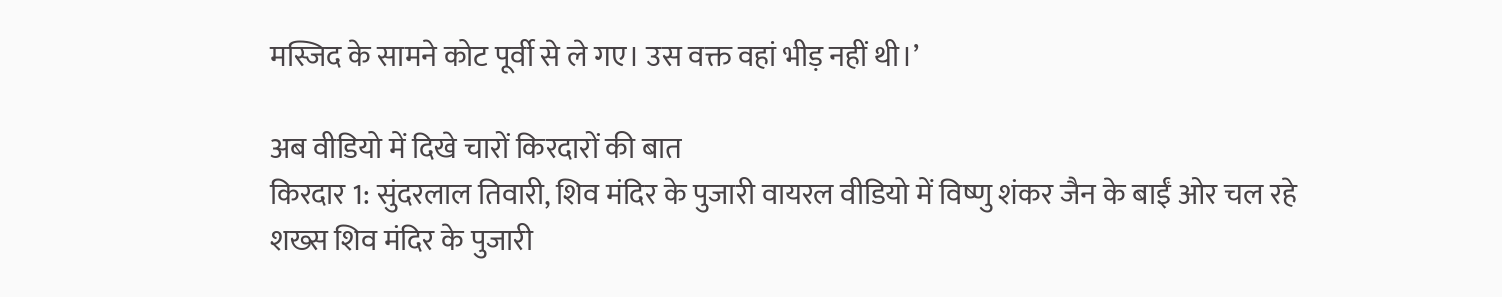मस्जिद के सामने कोट पूर्वी से ले गए। उस वक्त वहां भीड़ नहीं थी।’

अब वीडियो में दिखे चारों किरदारों की बात
किरदार 1: सुंदरलाल तिवारी, शिव मंदिर के पुजारी वायरल वीडियो में विष्णु शंकर जैन के बाईं ओर चल रहे शख्स शिव मंदिर के पुजारी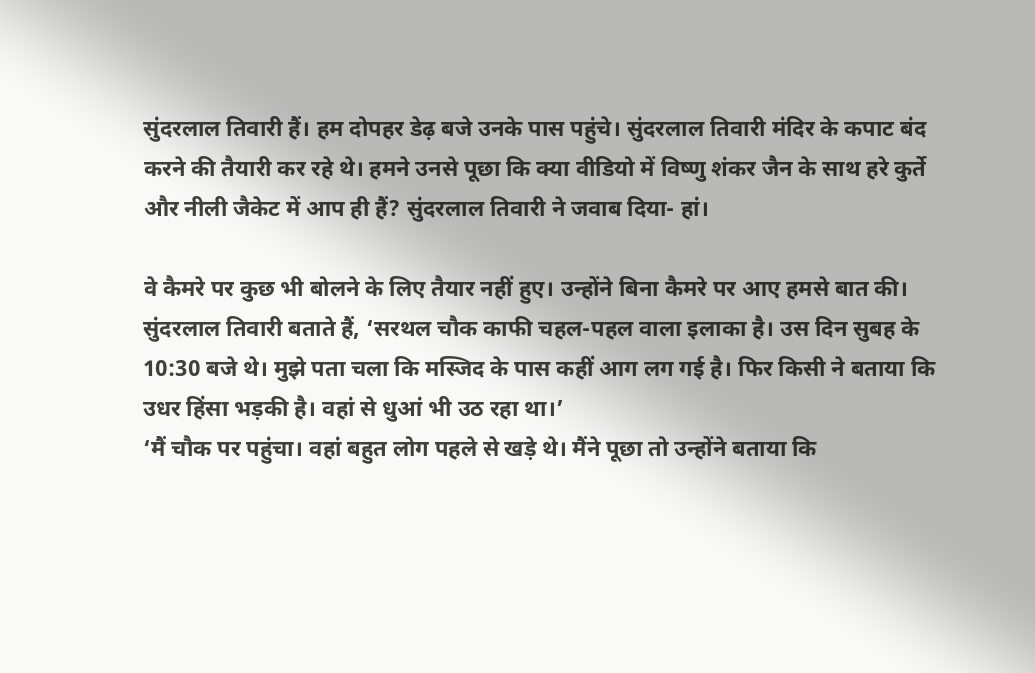सुंदरलाल तिवारी हैं। हम दोपहर डेढ़ बजे उनके पास पहुंचे। सुंदरलाल तिवारी मंदिर के कपाट बंद करने की तैयारी कर रहे थे। हमने उनसे पूछा कि क्या वीडियो में विष्णु शंकर जैन के साथ हरे कुर्ते और नीली जैकेट में आप ही हैं? सुंदरलाल तिवारी ने जवाब दिया- हां।

वे कैमरे पर कुछ भी बोलने के लिए तैयार नहीं हुए। उन्होंने बिना कैमरे पर आए हमसे बात की। सुंदरलाल तिवारी बताते हैं, ‘सरथल चौक काफी चहल-पहल वाला इलाका है। उस दिन सुबह के 10:30 बजे थे। मुझे पता चला कि मस्जिद के पास कहीं आग लग गई है। फिर किसी ने बताया कि उधर हिंसा भड़की है। वहां से धुआं भी उठ रहा था।’
‘मैं चौक पर पहुंचा। वहां बहुत लोग पहले से खड़े थे। मैंने पूछा तो उन्होंने बताया कि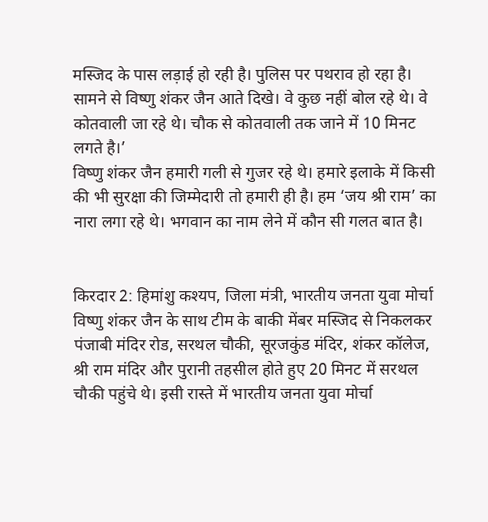मस्जिद के पास लड़ाई हो रही है। पुलिस पर पथराव हो रहा है। सामने से विष्णु शंकर जैन आते दिखे। वे कुछ नहीं बोल रहे थे। वे कोतवाली जा रहे थे। चौक से कोतवाली तक जाने में 10 मिनट लगते है।’
विष्णु शंकर जैन हमारी गली से गुजर रहे थे। हमारे इलाके में किसी की भी सुरक्षा की जिम्मेदारी तो हमारी ही है। हम ‘जय श्री राम’ का नारा लगा रहे थे। भगवान का नाम लेने में कौन सी गलत बात है।


किरदार 2: हिमांशु कश्यप, जिला मंत्री, भारतीय जनता युवा मोर्चा विष्णु शंकर जैन के साथ टीम के बाकी मेंबर मस्जिद से निकलकर पंजाबी मंदिर रोड, सरथल चौकी, सूरजकुंड मंदिर, शंकर कॉलेज, श्री राम मंदिर और पुरानी तहसील होते हुए 20 मिनट में सरथल चौकी पहुंचे थे। इसी रास्ते में भारतीय जनता युवा मोर्चा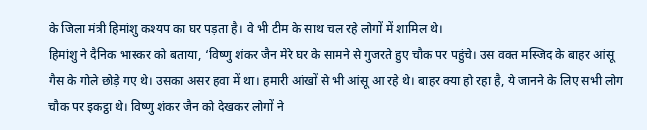के जिला मंत्री हिमांशु कश्यप का घर पड़ता है। वे भी टीम के साथ चल रहे लोगों में शामिल थे।
हिमांशु ने दैनिक भास्कर को बताया, ‘विष्णु शंकर जैन मेरे घर के सामने से गुजरते हुए चौक पर पहुंचे। उस वक्त मस्जिद के बाहर आंसू गैस के गोले छोड़े गए थे। उसका असर हवा में था। हमारी आंखों से भी आंसू आ रहे थे। बाहर क्या हो रहा है, ये जानने के लिए सभी लोग चौक पर इकट्ठा थे। विष्णु शंकर जैन को देखकर लोगों ने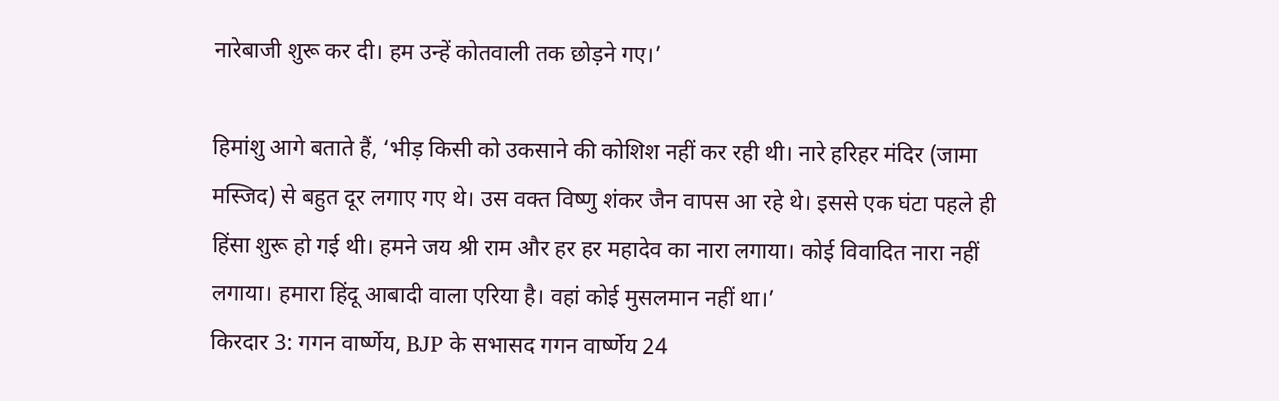नारेबाजी शुरू कर दी। हम उन्हें कोतवाली तक छोड़ने गए।’

हिमांशु आगे बताते हैं, ‘भीड़ किसी को उकसाने की कोशिश नहीं कर रही थी। नारे हरिहर मंदिर (जामा मस्जिद) से बहुत दूर लगाए गए थे। उस वक्त विष्णु शंकर जैन वापस आ रहे थे। इससे एक घंटा पहले ही हिंसा शुरू हो गई थी। हमने जय श्री राम और हर हर महादेव का नारा लगाया। कोई विवादित नारा नहीं लगाया। हमारा हिंदू आबादी वाला एरिया है। वहां कोई मुसलमान नहीं था।’
किरदार 3: गगन वार्ष्णेय, BJP के सभासद गगन वार्ष्णेय 24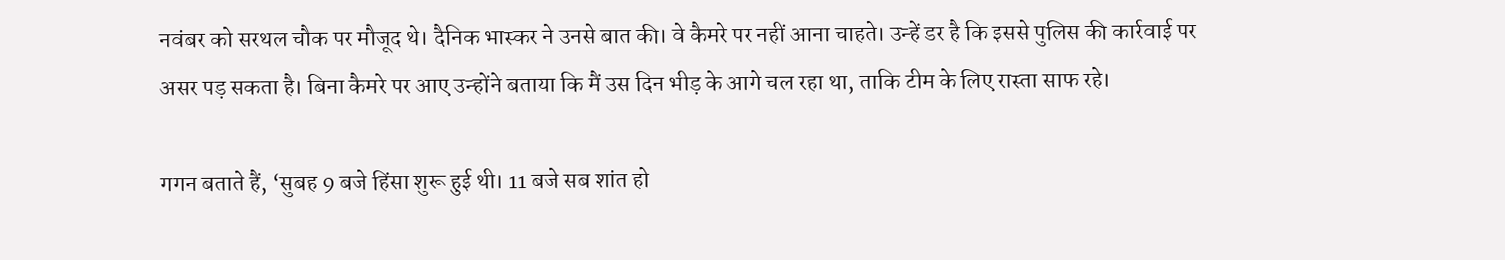नवंबर को सरथल चौक पर मौजूद थे। दैनिक भास्कर ने उनसे बात की। वे कैमरे पर नहीं आना चाहते। उन्हें डर है कि इससे पुलिस की कार्रवाई पर असर पड़ सकता है। बिना कैमरे पर आए उन्होंने बताया कि मैं उस दिन भीड़ के आगे चल रहा था, ताकि टीम के लिए रास्ता साफ रहे।

गगन बताते हैं, ‘सुबह 9 बजे हिंसा शुरू हुई थी। 11 बजे सब शांत हो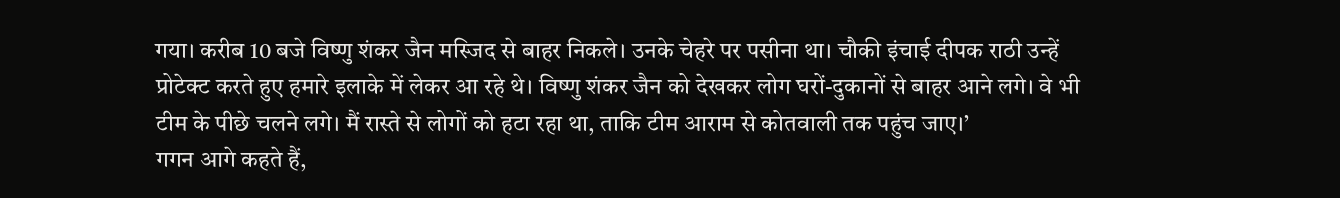गया। करीब 10 बजे विष्णु शंकर जैन मस्जिद से बाहर निकले। उनके चेहरे पर पसीना था। चौकी इंचाई दीपक राठी उन्हें प्रोटेक्ट करते हुए हमारे इलाके में लेकर आ रहे थे। विष्णु शंकर जैन को देखकर लोग घरों-दुकानों से बाहर आने लगे। वे भी टीम के पीछे चलने लगे। मैं रास्ते से लोगों को हटा रहा था, ताकि टीम आराम से कोतवाली तक पहुंच जाए।’
गगन आगे कहते हैं,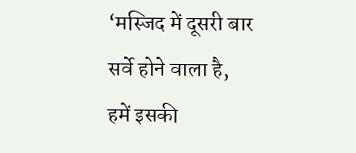‘मस्जिद में दूसरी बार सर्वे होने वाला है, हमें इसकी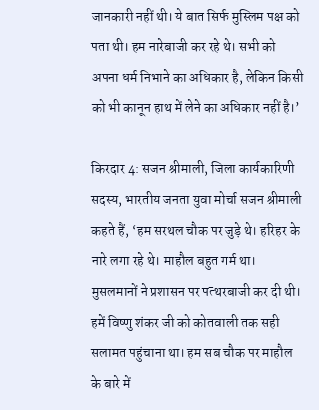जानकारी नहीं थी। ये बात सिर्फ मुस्लिम पक्ष को पता थी। हम नारेबाजी कर रहे थे। सभी को अपना धर्म निभाने का अधिकार है, लेकिन किसी को भी कानून हाथ में लेने का अधिकार नहीं है।’

किरदार 4: सजन श्रीमाली, जिला कार्यकारिणी सदस्य, भारतीय जनता युवा मोर्चा सजन श्रीमाली कहते हैं, ‘हम सरथल चौक पर जुड़े थे। हरिहर के नारे लगा रहे थे। माहौल बहुत गर्म था। मुसलमानों ने प्रशासन पर पत्थरबाजी कर दी थी। हमें विष्णु शंकर जी को कोतवाली तक सही सलामत पहुंचाना था। हम सब चौक पर माहौल के बारे में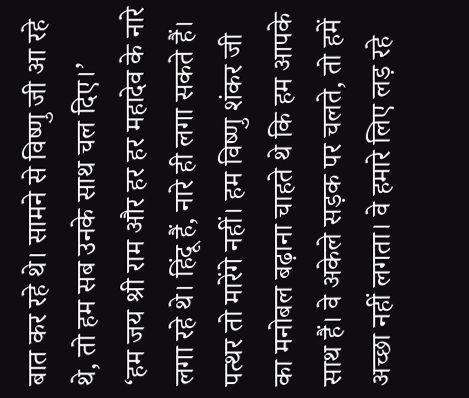बात कर रहे थे। सामने से विष्णु जी आ रहे थे, तो हम सब उनके साथ चल दिए।’
‘हम जय श्री राम और हर हर महादेव के नारे लगा रहे थे। हिंदू हैं, नारे ही लगा सकते हैं। पत्थर तो मारेंगे नहीं। हम विष्णु शंकर जी का मनोबल बढ़ाना चाहते थे कि हम आपके साथ हैं। वे अकेले सड़क पर चलते, तो हमें अच्छा नहीं लगता। वे हमारे लिए लड़ रहे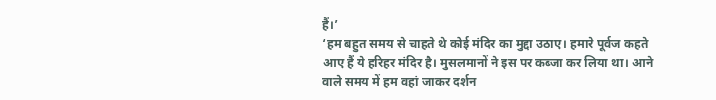हैं।’
‘हम बहुत समय से चाहते थे कोई मंदिर का मुद्दा उठाए। हमारे पूर्वज कहते आए हैं ये हरिहर मंदिर है। मुसलमानों ने इस पर कब्जा कर लिया था। आने वाले समय में हम वहां जाकर दर्शन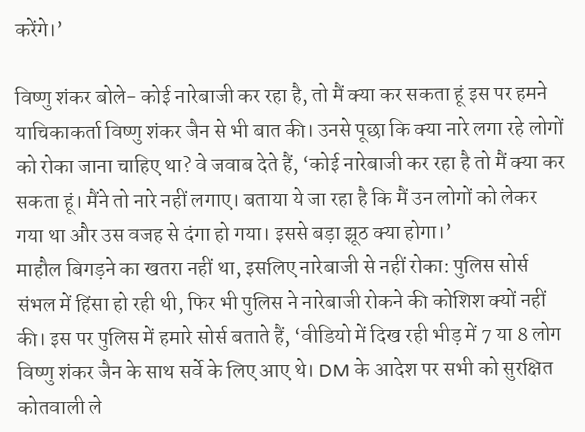करेंगे।’

विष्णु शंकर बोले- कोई नारेबाजी कर रहा है, तो मैं क्या कर सकता हूं इस पर हमने याचिकाकर्ता विष्णु शंकर जैन से भी बात की। उनसे पूछा कि क्या नारे लगा रहे लोगों को रोका जाना चाहिए था? वे जवाब देते हैं, ‘कोई नारेबाजी कर रहा है तो मैं क्या कर सकता हूं। मैंने तो नारे नहीं लगाए। बताया ये जा रहा है कि मैं उन लोगों को लेकर गया था और उस वजह से दंगा हो गया। इससे बड़ा झूठ क्या होगा।’
माहौल बिगड़ने का खतरा नहीं था, इसलिए नारेबाजी से नहीं रोका: पुलिस सोर्स संभल में हिंसा हो रही थी, फिर भी पुलिस ने नारेबाजी रोकने की कोशिश क्यों नहीं की। इस पर पुलिस में हमारे सोर्स बताते हैं, ‘वीडियो में दिख रही भीड़ में 7 या 8 लोग विष्णु शंकर जैन के साथ सर्वे के लिए आए थे। DM के आदेश पर सभी को सुरक्षित कोतवाली ले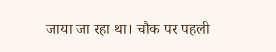जाया जा रहा था। चौक पर पहली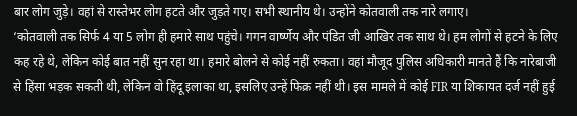बार लोग जुड़े। वहां से रास्तेभर लोग हटते और जुड़ते गए। सभी स्थानीय थे। उन्होंने कोतवाली तक नारे लगाए।
‘कोतवाली तक सिर्फ 4 या 5 लोग ही हमारे साथ पहुंचे। गगन वार्ष्णेय और पंडित जी आखिर तक साथ थे। हम लोगों से हटने के लिए कह रहे थे, लेकिन कोई बात नहीं सुन रहा था। हमारे बोलने से कोई नहीं रुकता। वहां मौजूद पुलिस अधिकारी मानते हैं कि नारेबाजी से हिंसा भड़क सकती थी, लेकिन वो हिंदू इलाका था, इसलिए उन्हें फिक्र नहीं थी। इस मामले में कोई FIR या शिकायत दर्ज नहीं हुई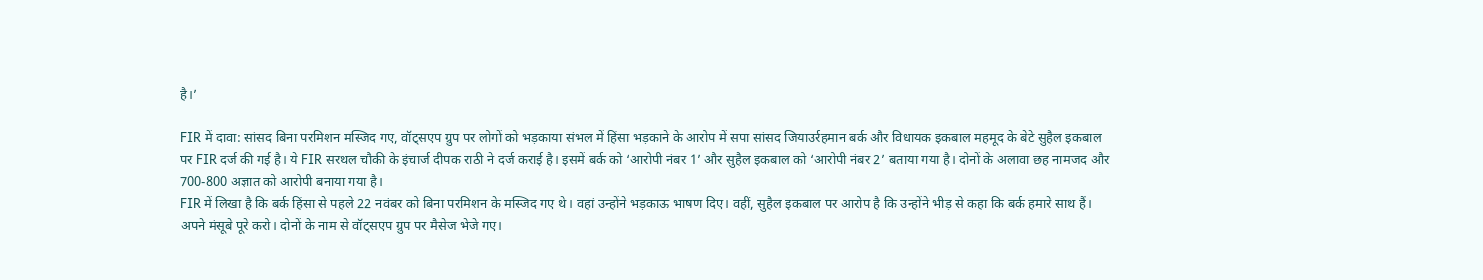है।’

FIR में दावा: सांसद बिना परमिशन मस्जिद गए, वॉट्सएप ग्रुप पर लोगों को भड़काया संभल में हिंसा भड़काने के आरोप में सपा सांसद जियाउर्रहमान बर्क और विधायक इकबाल महमूद के बेटे सुहैल इकबाल पर FIR दर्ज की गई है। ये FIR सरथल चौकी के इंचार्ज दीपक राठी ने दर्ज कराई है। इसमें बर्क को ‘आरोपी नंबर 1’ और सुहैल इकबाल को ‘आरोपी नंबर 2’ बताया गया है। दोनों के अलावा छह नामजद और 700-800 अज्ञात को आरोपी बनाया गया है।
FIR में लिखा है कि बर्क हिंसा से पहले 22 नवंबर को बिना परमिशन के मस्जिद गए थे। वहां उन्होंने भड़काऊ भाषण दिए। वहीं, सुहैल इकबाल पर आरोप है कि उन्होंने भीड़ से कहा कि बर्क हमारे साथ हैं। अपने मंसूबे पूरे करो। दोनों के नाम से वॉट्सएप ग्रुप पर मैसेज भेजे गए।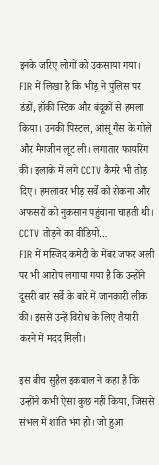इनके जरिए लोगों को उकसाया गया।
FIR में लिखा है कि भीड़ ने पुलिस पर डंडों, हॉकी स्टिक और बंदूकों से हमला किया। उनकी पिस्टल, आंसू गैस के गोले और मैगजीन लूट ली। लगातार फायरिंग की। इलाके में लगे CCTV कैमरे भी तोड़ दिए। हमलावर भीड़ सर्वे को रोकना और अफसरों को नुकसान पहुंचाना चाहती थी।
CCTV तोड़ने का वीडियो…
FIR में मस्जिद कमेटी के मेंबर जफर अली पर भी आरोप लगाया गया है कि उन्होंने दूसरी बार सर्वे के बारे में जानकारी लीक की। इससे उन्हें विरोध के लिए तैयारी करने में मदद मिली।

इस बीच सुहैल इकबाल ने कहा है कि उन्होंने कभी ऐसा कुछ नहीं किया, जिससे संभल में शांति भंग हो। जो हुआ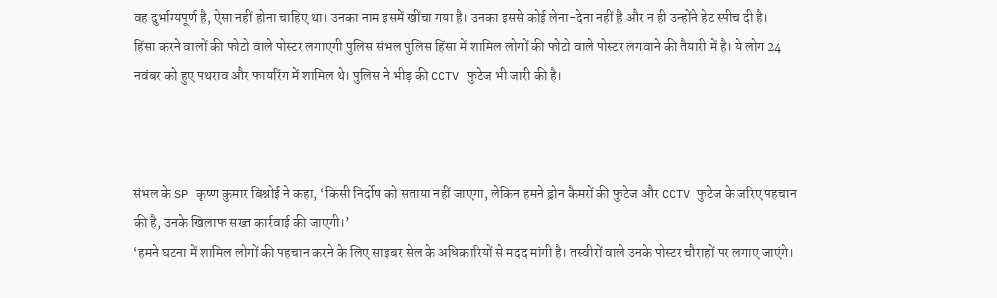वह दुर्भाग्यपूर्ण है, ऐसा नहीं होना चाहिए था। उनका नाम इसमें खींचा गया है। उनका इससे कोई लेना-देना नहीं है और न ही उन्होंने हेट स्पीच दी है।
हिंसा करने वालों की फोटो वाले पोस्टर लगाएगी पुलिस संभल पुलिस हिंसा में शामिल लोगों की फोटो वाले पोस्टर लगवाने की तैयारी में है। ये लोग 24 नवंबर को हुए पथराव और फायरिंग में शामिल थे। पुलिस ने भीड़ की CCTV फुटेज भी जारी की है।



संभल के SP कृष्ण कुमार बिश्नोई ने कहा, ‘किसी निर्दोष को सताया नहीं जाएगा, लेकिन हमने ड्रोन कैमरों की फुटेज और CCTV फुटेज के जरिए पहचान की है, उनके खिलाफ सख्त कार्रवाई की जाएगी।’
‘हमने घटना में शामिल लोगों की पहचान करने के लिए साइबर सेल के अधिकारियों से मदद मांगी है। तस्वीरों वाले उनके पोस्टर चौराहों पर लगाए जाएंगे।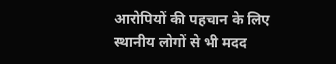आरोपियों की पहचान के लिए स्थानीय लोगों से भी मदद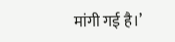मांगी गई है।’